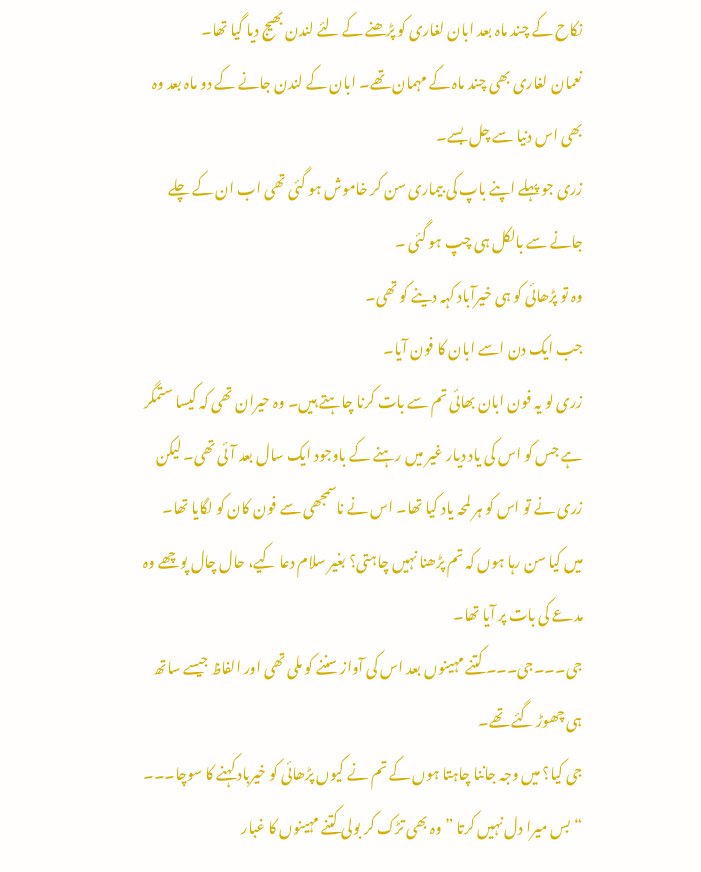نکاح کے چند ماہ بعد ابان لغاری کو پڑھنے کے لئے لندن بھیج دیا گیا تھا۔
نعمان لغاری بھی چند ماہ کے مہمان تھے۔ ابان کے لندن جانے کے دو ماہ بعد وہ بھی اس دنیا سے چل بسے۔
زری جو پہلے اپنے باپ کی بیماری سن کر خاموش ہو گئی تھی اب ان کے چلے جانے سے بالکل ہی چپ ہو گئی ۔
وہ تو پڑھائی کو ہی خیرآباد کہہ دینے کو تھی۔
جب ایک دن اسے ابان کا فون آیا۔
زری لو یہ فون ابان بھائی تم سے بات کرنا چاہتے ہیں۔ وہ حیران تھی کہ کیسا ستمگر ہے جس کو اس کی یاد دیار غیر میں رہنے کے باوجود ایک سال بعد آئی تھی۔ لیکن زری نے تو اس کو ہر لمحہ یاد کیا تھا۔ اس نے ناسمجھی سے فون کان کو لگایا تھا۔
میں کیا سن رہا ہوں کہ تم پڑھنا نہیں چاہتی؟ بغیر سلام دعا کیے، حال چال پوچھے وہ مدعے کی بات پر آیا تھا۔
جی۔۔۔جی۔۔۔ کتنے مہینوں بعد اس کی آواز سننے کو ملی تھی اور الفاظ جیسے ساتھ ہی چھوڑ گئے تھے۔
جی کیا؟ میں وجہ جاننا چاہتا ہوں کے تم نے کیوں پڑھائی کو خیرباد کہنے کا سوچا۔۔۔
“بس میرا دل نہیں کرتا ” وہ بھی تڑک کر بولی کتنے مہینوں کا غبار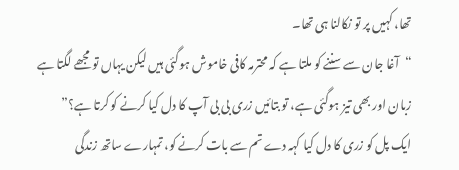تھا، کہیں پر تو نکالنا ہی تھا۔
“آغا جان سے سننے کو ملتا ہے کہ محترمہ کافی خاموش ہوگئی ہیں لیکن یہاں تو مجھے لگتا ہے زبان اور بھی تیز ہوگئی ہے، تو بتائیں زری بی بی آپ کا دل کیا کرنے کو کرتا ہے؟”
ایک پل کو زری کا دل کیا کہہ دے تم سے بات کرنے کو، تمہارے ساتھ زندگی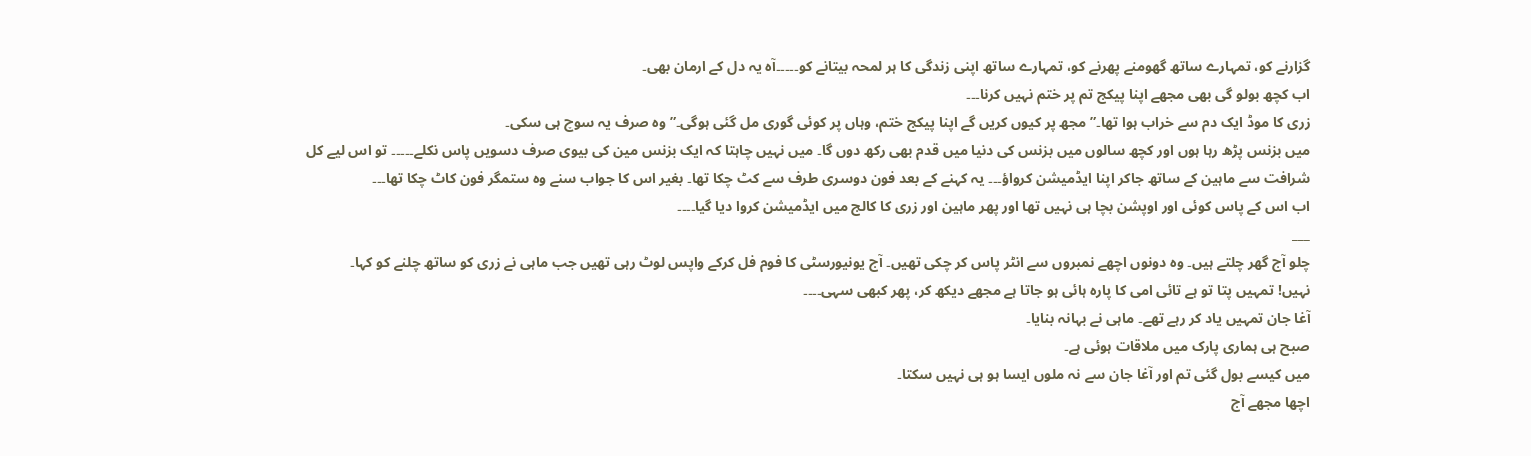گزارنے کو، تمہارے ساتھ گھومنے پھرنے کو، تمہارے ساتھ اپنی زندگی کا ہر لمحہ بیتانے کو۔۔۔۔۔آہ یہ دل کے ارمان بھی۔
اب کچھ بولو گی بھی مجھے اپنا پیکج تم پر ختم نہیں کرنا۔۔۔
زری کا موڈ ایک دم سے خراب ہوا تھا۔” مجھ پر کیوں کریں گے اپنا پیکج ختم، وہاں پر کوئی گوری مل گئی ہوگی۔” وہ صرف یہ سوچ ہی سکی۔
میں بزنس پڑھ رہا ہوں اور کچھ سالوں میں بزنس کی دنیا میں قدم بھی رکھ دوں گا۔ میں نہیں چاہتا کہ ایک بزنس مین کی بیوی صرف دسویں پاس نکلے۔۔۔۔۔ تو اس لیے کل شرافت سے ماہین کے ساتھ جاکر اپنا ایڈمیشن کرواؤ۔۔۔ یہ کہنے کے بعد فون دوسری طرف سے کٹ چکا تھا۔ بغیر اس کا جواب سنے وہ ستمگر فون کاٹ چکا تھا۔۔۔
اب اس کے پاس کوئی اور اوپشن بچا ہی نہیں تھا اور پھر ماہین اور زری کا کالج میں ایڈمیشن کروا دیا گیا۔۔۔۔
___
چلو آج گھر چلتے ہیں۔ وہ دونوں اچھے نمبروں سے انٹر پاس کر چکی تھیں۔ آج یونیورسٹی کا فوم فل کرکے واپس لوٹ رہی تھیں جب ماہی نے زری کو ساتھ چلنے کو کہا۔
نہیں! تمہیں پتا تو ہے تائی امی کا پارہ ہائی ہو جاتا ہے مجھے دیکھ کر، پھر کبھی سہی۔۔۔۔
آغا جان تمہیں یاد کر رہے تھے۔ ماہی نے بہانہ بنایا۔
صبح ہی ہماری پارک میں ملاقات ہوئی ہے۔
میں کیسے بول گئی تم اور آغا جان سے نہ ملوں ایسا ہو ہی نہیں سکتا۔
اچھا مجھے آج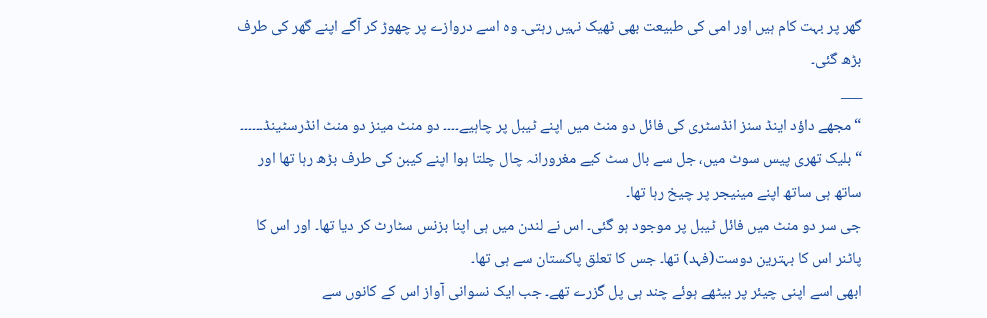گھر پر بہت کام ہیں اور امی کی طبیعت بھی ٹھیک نہیں رہتی۔ وہ اسے دروازے پر چھوڑ کر آگے اپنے گھر کی طرف بڑھ گئی۔
___
“مجھے داؤد اینڈ سنز انڈسٹری کی فائل دو منٹ میں اپنے ٹیبل پر چاہیے۔۔۔۔ دو منٹ مینز دو منٹ انڈرسٹینڈ۔۔۔۔۔۔ “بلیک تھری پیس سوٹ میں، جل سے بال سٹ کیے مغرورانہ چال چلتا ہوا اپنے کیبن کی طرف بڑھ رہا تھا اور ساتھ ہی ساتھ اپنے مینیجر پر چیخ رہا تھا۔
جی سر دو منٹ میں فائل ٹیبل پر موجود ہو گئی۔ اس نے لندن میں ہی اپنا بزنس سٹارٹ کر دیا تھا۔ اور اس کا پاٹنر اس کا بہترین دوست(فہد) تھا۔ جس کا تعلق پاکستان سے ہی تھا۔
ابھی اسے اپنی چیئر پر بیٹھے ہوئے چند ہی پل گزرے تھے۔ جب ایک نسوانی آواز اس کے کانوں سے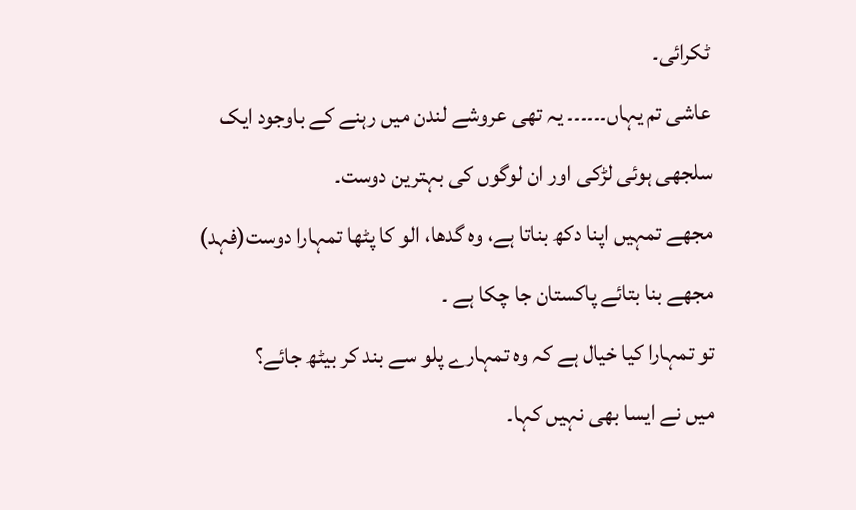ٹکرائی۔
عاشی تم یہاں۔۔۔۔۔۔ یہ تھی عروشے لندن میں رہنے کے باوجود ایک سلجھی ہوئی لڑکی اور ان لوگوں کی بہترین دوست۔
مجھے تمہیں اپنا دکھ بناتا ہے، وہ گدھا، الو کا پٹھا تمہارا دوست(فہد) مجھے بنا بتائے پاکستان جا چکا ہے ۔
تو تمہارا کیا خیال ہے کہ وہ تمہارے پلو سے بند کر بیٹھ جائے؟
میں نے ایسا بھی نہیں کہا۔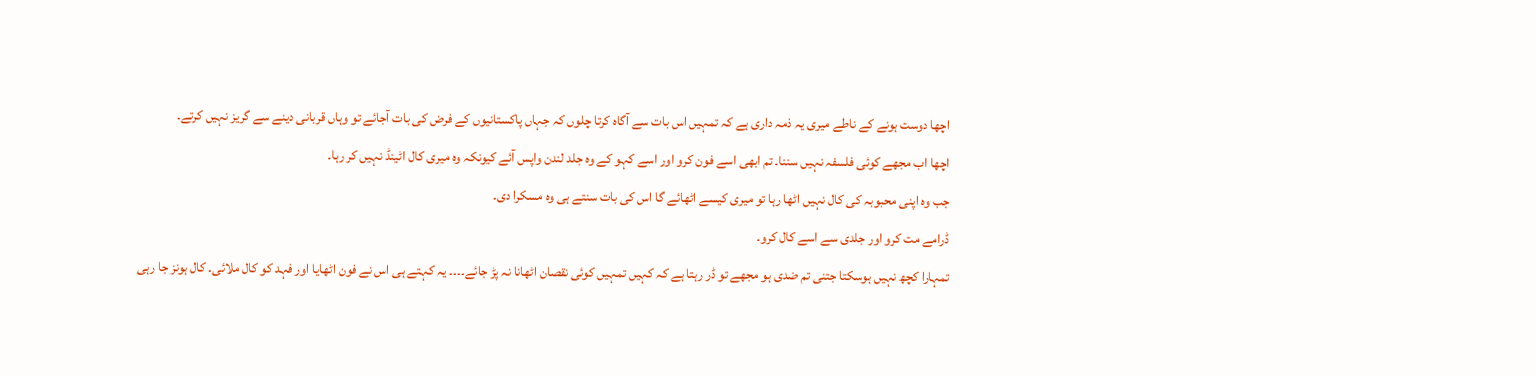اچھا دوست ہونے کے ناطے میری یہ ذمہ داری ہے کہ تمہیں اس بات سے آگاہ کرتا چلوں کہ جہاں پاکستانیوں کے فرض کی بات آجائے تو وہاں قربانی دینے سے گریز نہیں کرتے۔
اچھا اب مجھے کوئی فلسفہ نہیں سننا۔ تم ابھی اسے فون کرو اور اسے کہو کے وہ جلد لندن واپس آئے کیونکہ وہ میری کال اٹینڈ نہیں کر رہا۔
جب وہ اپنی محبوبہ کی کال نہیں اٹھا رہا تو میری کیسے اٹھائے گا اس کی بات سنتے ہی وہ مسکرا دی۔
ڈرامے مت کرو اور جلدی سے اسے کال کرو۔
تمہارا کچھ نہیں ہوسکتا جتنی تم ضدی ہو مجھے تو ڈر رہتا ہے کہ کہیں تمہیں کوئی نقصان اٹھانا نہ پڑ جائے۔۔۔۔ یہ کہتے ہی اس نے فون اٹھایا اور فہد کو کال ملائی۔ کال ہونز جا رہی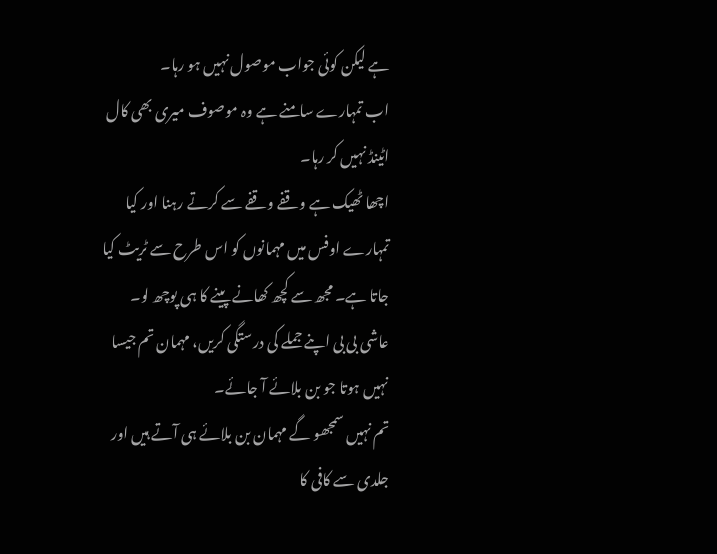ہے لیکن کوئی جواب موصول نہیں ہو رہا۔
اب تمہارے سامنے ہے وہ موصوف میری بھی کال اٹینڈ نہیں کر رہا۔
اچھا ٹھیک ہے وقفے وقفے سے کرتے رہنا اور کیا تمہارے اوفس میں مہمانوں کو اس طرح سے ٹریٹ کیا جاتا ہے۔ مجھ سے کچھ کھانے پینے کا ہی پوچھ لو۔
عاشی بی بی اپنے جملے کی درستگی کریں، مہمان تم جیسا نہیں ہوتا جو بن بلائے آ جائے۔
تم نہیں سمجھو گے مہمان بن بلائے ہی آتے ہیں اور جلدی سے کافی کا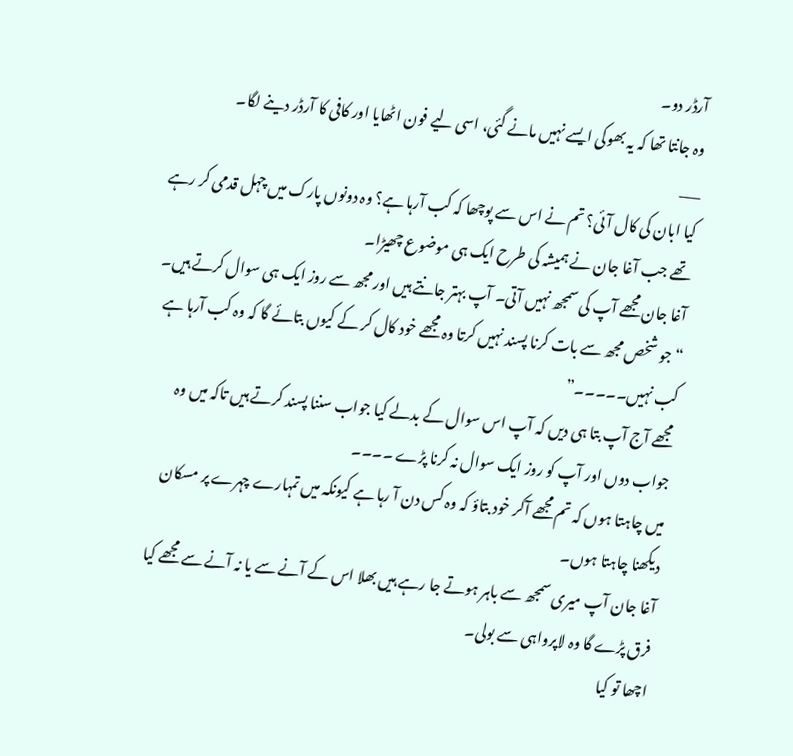آرڈر دو۔
وہ جانتا تھا کہ یہ بھوکی ایسے نہیں مانے گئی، اسی لیے فون اٹھایا اور کافی کا آرڈر دینے لگا۔
___
کیا ابان کی کال آئی؟ تم نے اس سے پوچھا کہ کب آرہا ہے؟ وہ دونوں پارک میں چہل قدمی کر رہے تھے جب آغا جان نے ہمیشہ کی طرح ایک ہی موضوع چھیڑا۔
آغا جان مجھے آپ کی سمجھ نہیں آتی۔ آپ بہتر جانتے ہیں اور مجھ سے روز ایک ہی سوال کرتے ہیں۔ “جو شخص مجھ سے بات کرنا پسند نہیں کرتا وہ مجھے خود کال کر کے کیوں بتائے گا کہ وہ کب آرہا ہے کب نہیں۔۔۔۔۔”
مجھے آج آپ بتا ہی دیں کہ آپ اس سوال کے بدلے کیا جواب سننا پسند کرتے ہیں تاکہ میں وہ جواب دوں اور آپ کو روز ایک سوال نہ کرنا پڑے ۔۔۔۔
میں چاہتا ہوں کہ تم مجھے آکر خود بتاؤ کہ وہ کس دن آ رہا ہے کیونکہ میں تمہارے چہرے پر مسکان دیکھنا چاہتا ہوں۔
آغا جان آپ میری سمجھ سے باہر ہوتے جا رہے ہیں بھلا اس کے آنے سے یا نہ آنے سے مجھے کیا فرق پڑے گا وہ لاپرواہی سے بولی۔
اچھا تو کیا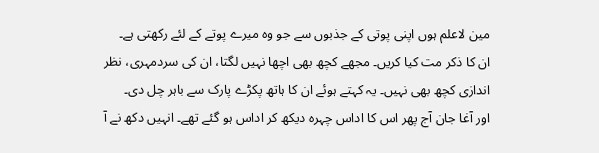مین لاعلم ہوں اپنی پوتی کے جذبوں سے جو وہ میرے پوتے کے لئے رکھتی ہے۔
ان کا ذکر مت کیا کریں۔ مجھے کچھ بھی اچھا نہیں لگتا، ان کی سردمہری، نظر اندازی کچھ بھی نہیں۔ یہ کہتے ہوئے ان کا ہاتھ پکڑے پارک سے باہر چل دی۔
اور آغا جان آج پھر اس کا اداس چہرہ دیکھ کر اداس ہو گئے تھے۔ انہیں دکھ نے آ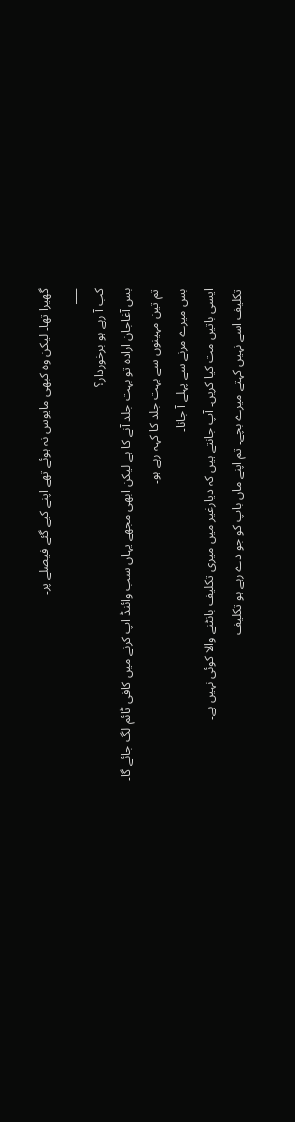گھیرا تھا۔ لیکن وہ کبھی مایوس نہ ہوئے تھے اپنے کیے گئے فیصلے پر۔
___
کب آ رہے ہو برخوردار؟
بس آغاجان ارادہ تو بہت جلد آنے کا ہے لیکن ابھی مجھے یہاں سب وائنڈ اپ کرنے میں کافی ٹائم لگ جائے گا۔
تم تین مہینوں سے بہت جلد کا کہہ رہے ہو۔
بس میرے مرنے سے پہلے آ جانا۔
ایسی باتیں مت کیا کریں۔ آپ جانتے ہیں کہ دیارغیر میں میری تکلیف بانٹنے والا کوئی نہیں ہے۔
تکلیف اسے نہیں کہتے میرے بچے۔ تم اپنے ماں باپ کو جو دے رہے ہو تکلیف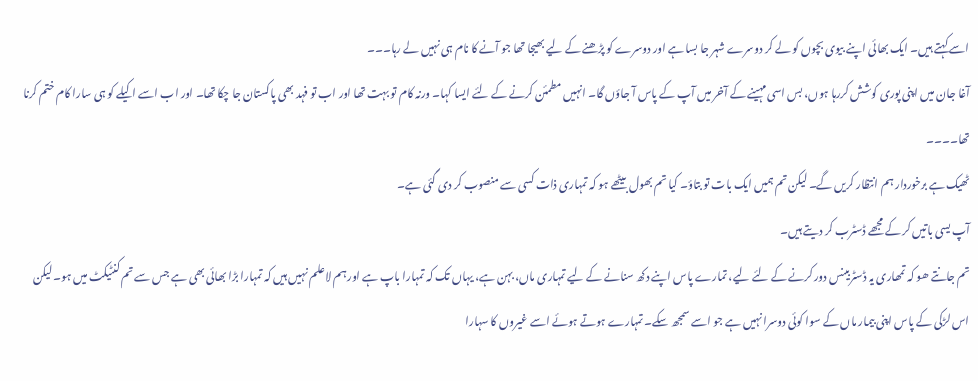اسے کہتے ہیں۔ ایک بھائی اپنے بیوی بچوں کو لے کر دوسرے شہر جا بسا ہے اور دوسرے کو پڑھنے کے لیے بھیجا تھا جو آنے کا نام ہی نہیں لے رہا۔۔۔
آغا جان میں اپنی پوری کوشش کررہا ہوں، بس اسی مہینے کے آخر میں آپ کے پاس آ جاؤں گا۔ انہیں مطمئن کرنے کے لئے ایسا کہا۔ ورنہ کام تو بہت تھا اور اب تو فہد بھی پاکستان جا چکا تھا۔ اور اب اسے اکیلے کو ہی سارا کام ختم کرنا تھا۔۔۔۔
ٹھیک ہے برخوردار ہم انتظار کریں گے۔ لیکن تم ہمیں ایک بات تو بتاؤ۔ کیا تم بھول بیٹھے ہو کہ تمہاری ذات کسی سے منصوب کر دی گئی ہے۔
آپ یسی باتیں کر کے مجھے ڈسٹرب کر دیتے ہیں۔
تم جانتے ھو کہ تمھاری یہ ڈسٹربینس دور کرنے کے لئے لیے، تمارے پاس اپنے دکھ سنانے کے لیے تمہاری ماں، بہن ہے، یہاں تک کہ تمہارا باپ ہے اور ہم لاعلم نہیں ہیں کہ تمہارا بڑا بھائی بھی ہے جس سے تم کنٹیکٹ میں ہو۔ لیکن اس لڑکی کے پاس اپنی بیمار ماں کے سوا کوئی دوسرا نہیں ہے جو اسے سمجھ سکے۔ تمہارے ہوتے ہوئے اسے غیروں کا سہارا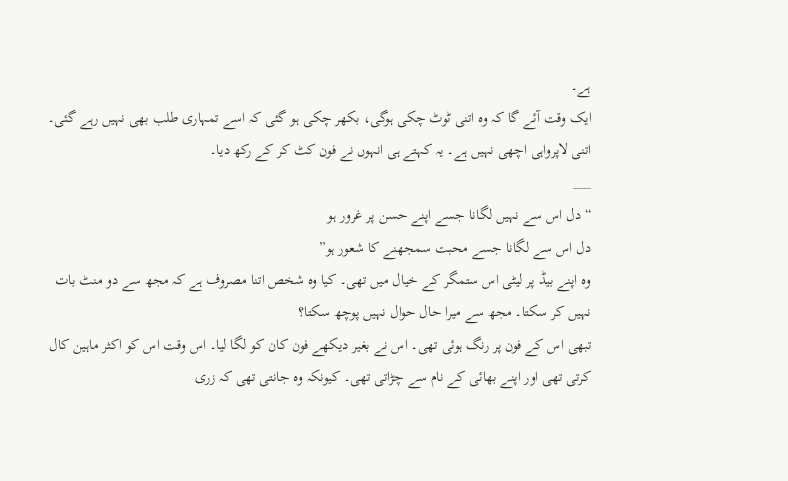ہے۔
ایک وقت آئے گا کہ وہ اتنی ٹوٹ چکی ہوگی، بکھر چکی ہو گئی کہ اسے تمہاری طلب بھی نہیں رہے گئی۔ اتنی لاپرواہی اچھی نہیں ہے۔ یہ کہتے ہی انہوں نے فون کٹ کر کے رکھ دیا۔
___
“دل اس سے نہیں لگانا جسے اپنے حسن پر غرور ہو
دل اس سے لگانا جسے محبت سمجھنے کا شعور ہو”
وہ اپنے بیڈ پر لیٹی اس ستمگر کے خیال میں تھی۔ کیا وہ شخص اتنا مصروف ہے کہ مجھ سے دو منٹ بات نہیں کر سکتا۔ مجھ سے میرا حال حوال نہیں پوچھ سکتا؟
تبھی اس کے فون پر رنگ ہوئی تھی۔ اس نے بغیر دیکھے فون کان کو لگا لیا۔ اس وقت اس کو اکثر ماہین کال کرتی تھی اور اپنے بھائی کے نام سے چڑاتی تھی۔ کیونکہ وہ جانتی تھی کہ زری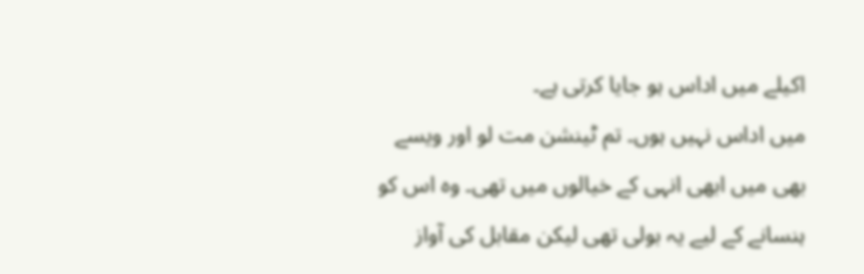اکیلے میں اداس ہو جایا کرتی ہے۔
میں اداس نہیں ہوں۔ تم ٹینشن مت لو اور ویسے بھی میں ابھی انہی کے خیالوں میں تھی۔ وہ اس کو ہنسانے کے لیے یہ بولی تھی لیکن مقابل کی آواز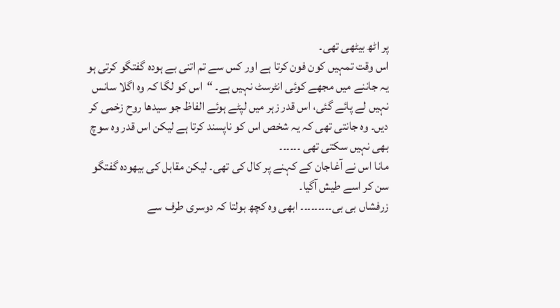پر اٹھ بیٹھی تھی۔
اس وقت تمہیں کون فون کرتا ہے اور کس سے تم اتنی بے ہودہ گفتگو کرتی ہو یہ جاننے میں مجھے کوئی انٹرسٹ نہیں ہے۔ “اس کو لگا کہ وہ اگلا سانس نہیں لے پائے گئی، اس قدر زہر میں لپٹے ہوئے الفاظ جو سیدھا روح زخمی کر دیں۔ وہ جانتی تھی کہ یہ شخص اس کو ناپسند کرتا ہے لیکن اس قدر وہ سوچ بھی نہیں سکتی تھی ۔۔۔۔۔۔
مانا اس نے آغاجان کے کہنے پر کال کی تھی۔ لیکن مقابل کی بیھودہ گفتگو سن کر اسے طیش آگیا۔
زرفشاں بی بی۔۔۔۔۔۔۔۔۔ ابھی وہ کچھ بولتا کہ دوسری طرف سے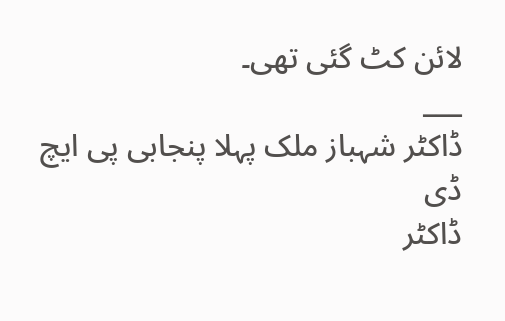لائن کٹ گئی تھی۔
___
ڈاکٹر شہباز ملک پہلا پنجابی پی ایچ ڈی
ڈاکٹر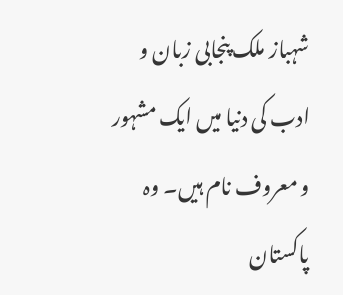شہباز ملک پنجابی زبان و ادب کی دنیا میں ایک مشہور و معروف نام ہیں۔ وہ پاکستان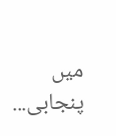میں پنجابی...